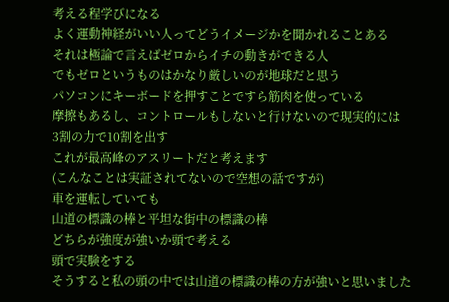考える程学びになる
よく運動神経がいい人ってどうイメージかを聞かれることある
それは極論で言えばゼロからイチの動きができる人
でもゼロというものはかなり厳しいのが地球だと思う
パソコンにキーボードを押すことですら筋肉を使っている
摩擦もあるし、コントロールもしないと行けないので現実的には
3割の力で10割を出す
これが最高峰のアスリートだと考えます
(こんなことは実証されてないので空想の話ですが)
車を運転していても
山道の標識の棒と平坦な街中の標識の棒
どちらが強度が強いか頭で考える
頭で実験をする
そうすると私の頭の中では山道の標識の棒の方が強いと思いました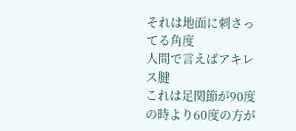それは地面に刺さってる角度
人間で言えばアキレス腱
これは足関節が90度の時より60度の方が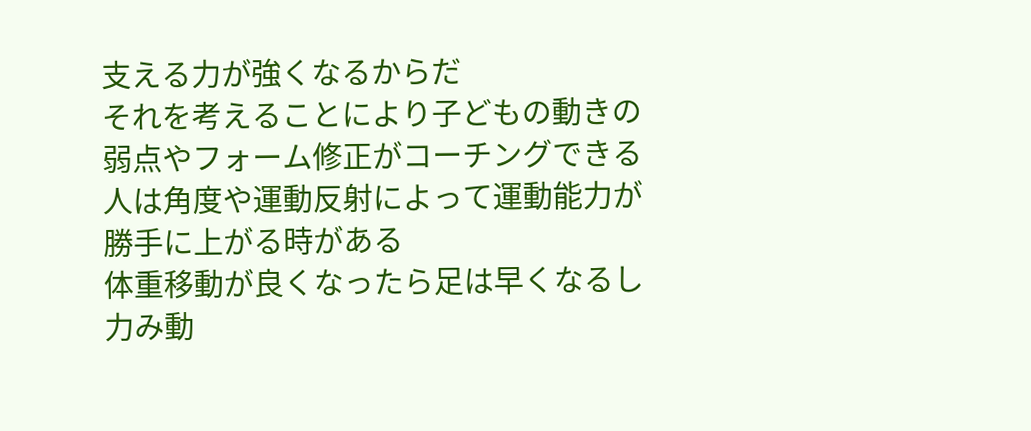支える力が強くなるからだ
それを考えることにより子どもの動きの弱点やフォーム修正がコーチングできる
人は角度や運動反射によって運動能力が勝手に上がる時がある
体重移動が良くなったら足は早くなるし
力み動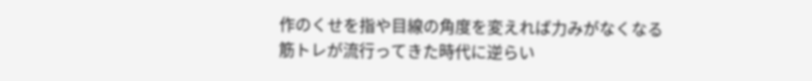作のくせを指や目線の角度を変えれば力みがなくなる
筋トレが流行ってきた時代に逆らい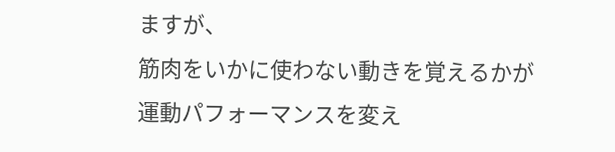ますが、
筋肉をいかに使わない動きを覚えるかが運動パフォーマンスを変え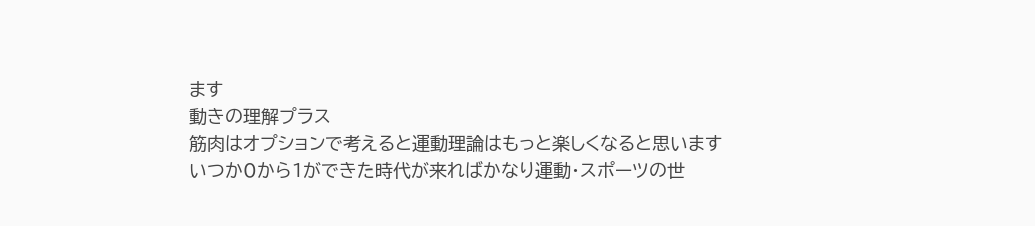ます
動きの理解プラス
筋肉はオプションで考えると運動理論はもっと楽しくなると思います
いつか0から1ができた時代が来ればかなり運動・スポーツの世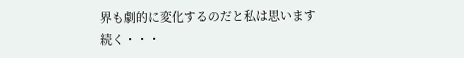界も劇的に変化するのだと私は思います
続く・・・